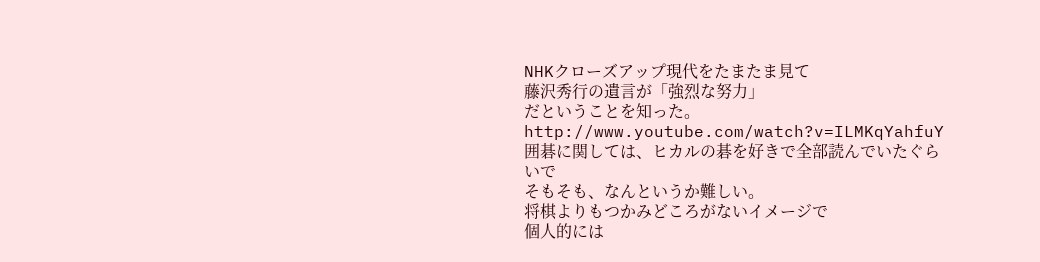NHKクローズアップ現代をたまたま見て
藤沢秀行の遺言が「強烈な努力」
だということを知った。
http://www.youtube.com/watch?v=ILMKqYahfuY
囲碁に関しては、ヒカルの碁を好きで全部読んでいたぐらいで
そもそも、なんというか難しい。
将棋よりもつかみどころがないイメージで
個人的には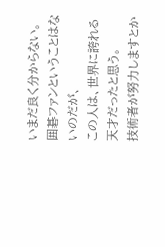いまだ良く分からない。
囲碁ファンということはないのだが、
この人は、世界に誇れる天才だったと思う。
技術者が努力しますとか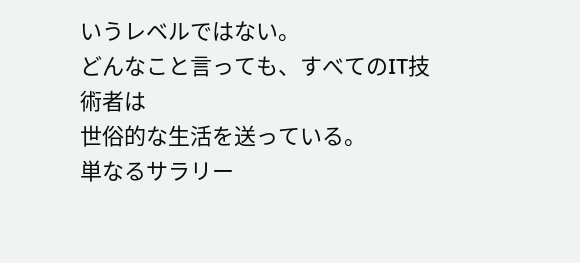いうレベルではない。
どんなこと言っても、すべてのIT技術者は
世俗的な生活を送っている。
単なるサラリー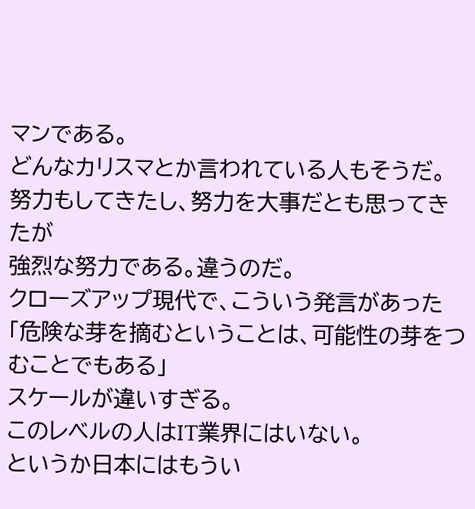マンである。
どんなカリスマとか言われている人もそうだ。
努力もしてきたし、努力を大事だとも思ってきたが
強烈な努力である。違うのだ。
クローズアップ現代で、こういう発言があった
「危険な芽を摘むということは、可能性の芽をつむことでもある」
スケールが違いすぎる。
このレベルの人はIT業界にはいない。
というか日本にはもうい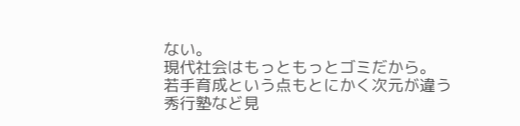ない。
現代社会はもっともっとゴミだから。
若手育成という点もとにかく次元が違う
秀行塾など見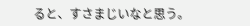ると、すさまじいなと思う。